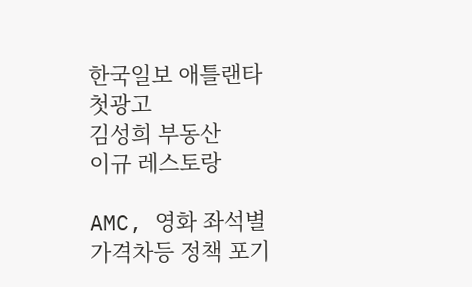한국일보 애틀랜타
첫광고
김성희 부동산
이규 레스토랑

AMC, 영화 좌석별 가격차등 정책 포기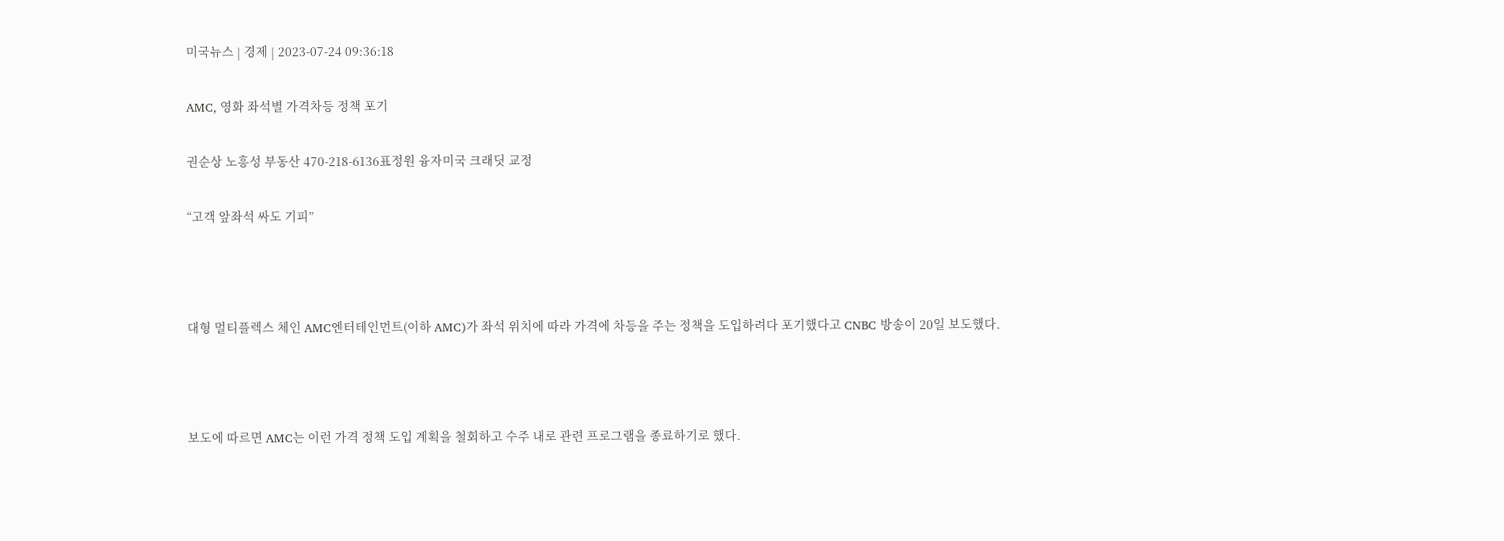미국뉴스 | 경제 | 2023-07-24 09:36:18

AMC, 영화 좌석별 가격차등 정책 포기

권순상 노흥성 부동산 470-218-6136표정원 융자미국 크래딧 교정

“고객 앞좌석 싸도 기피”



대형 멀티플렉스 체인 AMC엔터테인먼트(이하 AMC)가 좌석 위치에 따라 가격에 차등을 주는 정책을 도입하려다 포기했다고 CNBC 방송이 20일 보도했다.



보도에 따르면 AMC는 이런 가격 정책 도입 계획을 철회하고 수주 내로 관련 프로그램을 종료하기로 했다.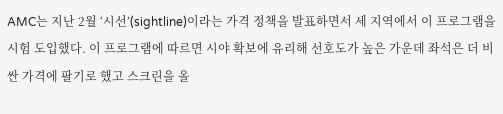AMC는 지난 2월 ‘시선’(sightline)이라는 가격 정책을 발표하면서 세 지역에서 이 프로그램을 시험 도입했다. 이 프로그램에 따르면 시야 확보에 유리해 선호도가 높은 가운데 좌석은 더 비싼 가격에 팔기로 했고 스크린을 올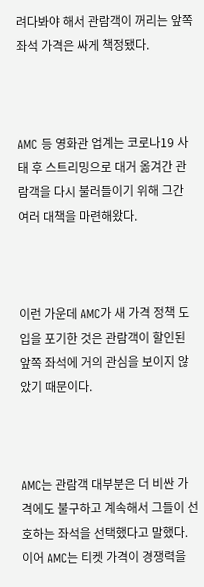려다봐야 해서 관람객이 꺼리는 앞쪽 좌석 가격은 싸게 책정됐다.



AMC 등 영화관 업계는 코로나19 사태 후 스트리밍으로 대거 옮겨간 관람객을 다시 불러들이기 위해 그간 여러 대책을 마련해왔다.



이런 가운데 AMC가 새 가격 정책 도입을 포기한 것은 관람객이 할인된 앞쪽 좌석에 거의 관심을 보이지 않았기 때문이다.



AMC는 관람객 대부분은 더 비싼 가격에도 불구하고 계속해서 그들이 선호하는 좌석을 선택했다고 말했다. 이어 AMC는 티켓 가격이 경쟁력을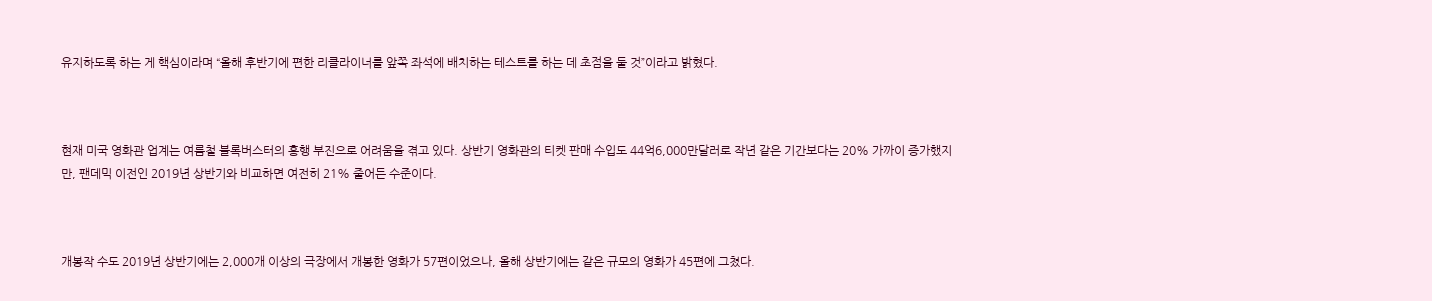유지하도록 하는 게 핵심이라며 “올해 후반기에 편한 리클라이너를 앞쪽 좌석에 배치하는 테스트를 하는 데 초점을 둘 것”이라고 밝혔다.



현재 미국 영화관 업계는 여름철 블록버스터의 흥행 부진으로 어려움을 겪고 있다. 상반기 영화관의 티켓 판매 수입도 44억6,000만달러로 작년 같은 기간보다는 20% 가까이 증가했지만, 팬데믹 이전인 2019년 상반기와 비교하면 여전히 21% 줄어든 수준이다.



개봉작 수도 2019년 상반기에는 2,000개 이상의 극장에서 개봉한 영화가 57편이었으나, 올해 상반기에는 같은 규모의 영화가 45편에 그쳤다.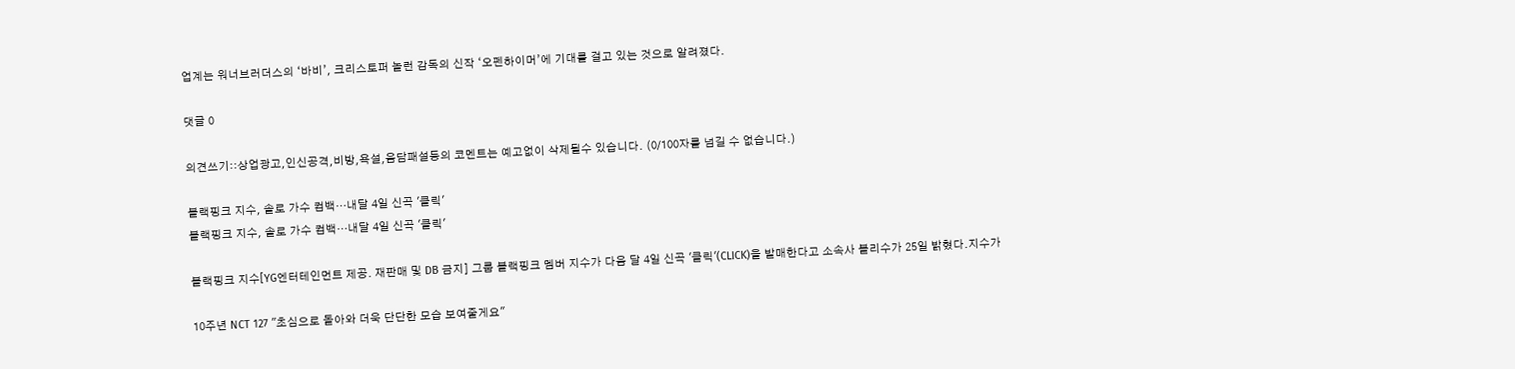업계는 워너브러더스의 ‘바비’, 크리스토퍼 놀런 감독의 신작 ‘오펜하이머’에 기대를 걸고 있는 것으로 알려졌다.

댓글 0

의견쓰기::상업광고,인신공격,비방,욕설,음담패설등의 코멘트는 예고없이 삭제될수 있습니다. (0/100자를 넘길 수 없습니다.)

블랙핑크 지수, 솔로 가수 컴백…내달 4일 신곡 '클릭'
블랙핑크 지수, 솔로 가수 컴백…내달 4일 신곡 '클릭'

블랙핑크 지수[YG엔터테인먼트 제공. 재판매 및 DB 금지] 그룹 블랙핑크 멤버 지수가 다음 달 4일 신곡 '클릭'(CLICK)을 발매한다고 소속사 블리수가 25일 밝혔다.지수가

10주년 NCT 127 "초심으로 돌아와 더욱 단단한 모습 보여줄게요"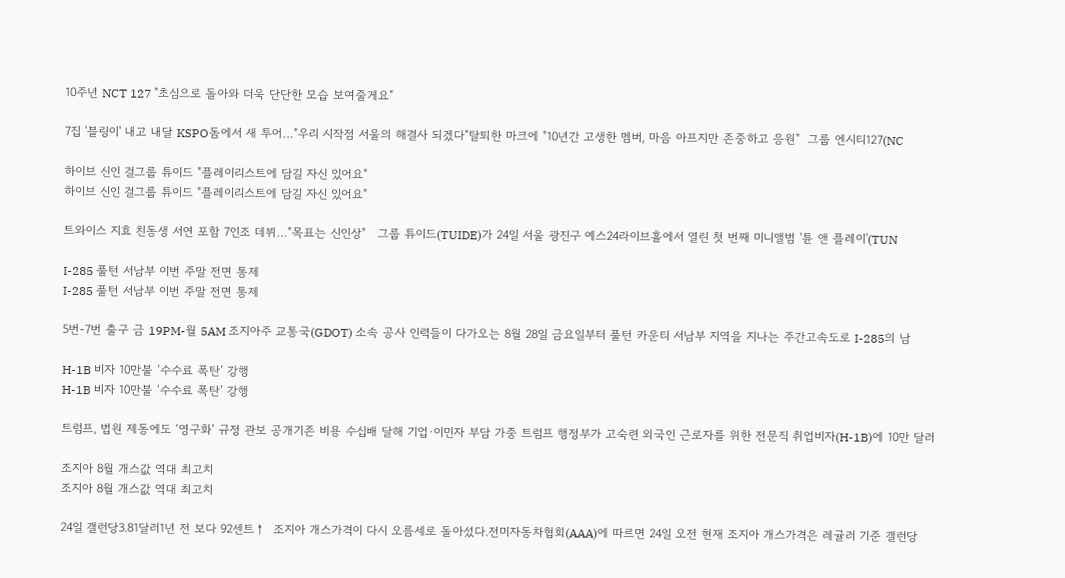10주년 NCT 127 "초심으로 돌아와 더욱 단단한 모습 보여줄게요"

7집 '블링이' 내고 내달 KSPO돔에서 새 투어…"우리 시작점 서울의 해결사 되겠다"탈퇴한 마크에 "10년간 고생한 멤버, 마음 아프지만 존중하고 응원"  그룹 엔시티127(NC

하이브 신인 걸그룹 튜이드 "플레이리스트에 담길 자신 있어요"
하이브 신인 걸그룹 튜이드 "플레이리스트에 담길 자신 있어요"

트와이스 지효 친동생 서연 포함 7인조 데뷔…"목표는 신인상"   그룹 튜이드(TUIDE)가 24일 서울 광진구 예스24라이브홀에서 열린 첫 번째 미니앨범 '튠 앤 플레이'(TUN

I-285 풀턴 서남부 이번 주말 전면 통제
I-285 풀턴 서남부 이번 주말 전면 통제

5번-7번 출구 금 19PM-월 5AM 조지아주 교통국(GDOT) 소속 공사 인력들이 다가오는 8월 28일 금요일부터 풀턴 카운티 서남부 지역을 지나는 주간고속도로 I-285의 남

H-1B 비자 10만불 ‘수수료 폭탄’ 강행
H-1B 비자 10만불 ‘수수료 폭탄’ 강행

트럼프, 법원 제동에도 ‘영구화’ 규정 관보 공개기존 비용 수십배 달해 기업·이민자 부담 가중 트럼프 행정부가 고숙련 외국인 근로자를 위한 전문직 취업비자(H-1B)에 10만 달러

조지아 8월 개스값 역대 최고치
조지아 8월 개스값 역대 최고치

24일 갤런당3.81달러1년 전 보다 92센트↑  조지아 개스가격이 다시 오름세로 돌아섰다.전미자동차협회(AAA)에 따르면 24일 오전 현재 조지아 개스가격은 레귤러 기준 갤런당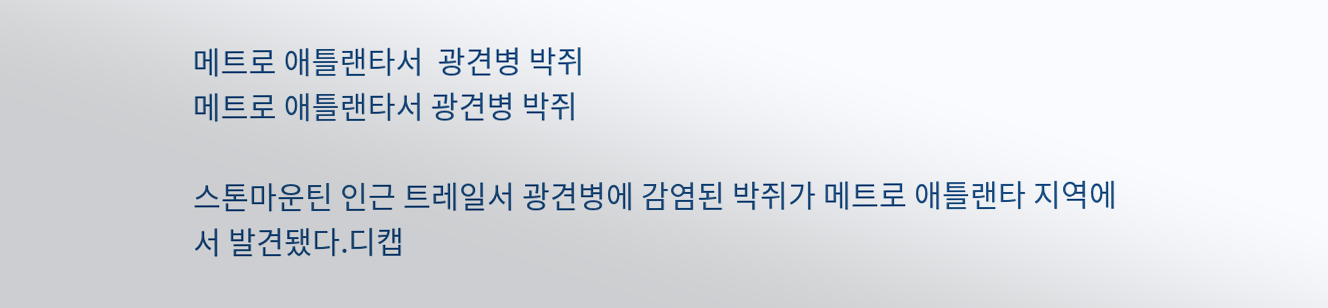메트로 애틀랜타서  광견병 박쥐
메트로 애틀랜타서 광견병 박쥐

스톤마운틴 인근 트레일서 광견병에 감염된 박쥐가 메트로 애틀랜타 지역에서 발견됐다.디캡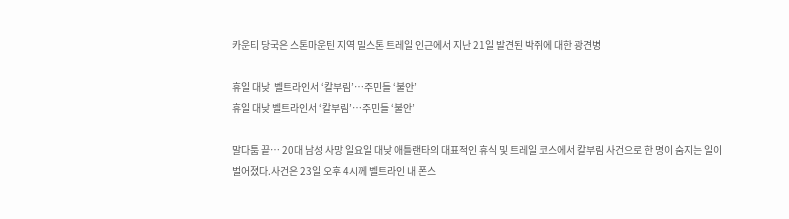카운티 당국은 스톤마운틴 지역 밀스톤 트레일 인근에서 지난 21일 발견된 박쥐에 대한 광견병

휴일 대낮  벨트라인서 ‘칼부림’…주민들 ‘불안’
휴일 대낮 벨트라인서 ‘칼부림’…주민들 ‘불안’

말다툼 끝… 20대 남성 사망 일요일 대낮 애틀랜타의 대표적인 휴식 및 트레일 코스에서 칼부림 사건으로 한 명이 숨지는 일이 벌어졌다.사건은 23일 오후 4시께 벨트라인 내 폰스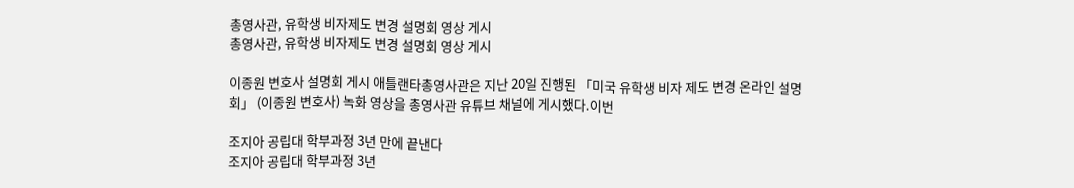총영사관, 유학생 비자제도 변경 설명회 영상 게시
총영사관, 유학생 비자제도 변경 설명회 영상 게시

이종원 변호사 설명회 게시 애틀랜타총영사관은 지난 20일 진행된 「미국 유학생 비자 제도 변경 온라인 설명회」 (이종원 변호사) 녹화 영상을 총영사관 유튜브 채널에 게시했다.이번

조지아 공립대 학부과정 3년 만에 끝낸다
조지아 공립대 학부과정 3년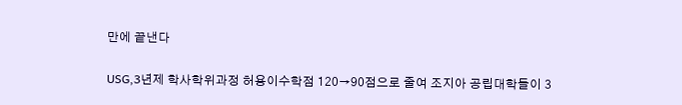만에 끝낸다

USG,3년제 학사학위과정 허용이수학점 120→90점으로 줄여 조지아 공립대학들이 3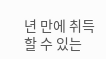년 만에 취득할 수 있는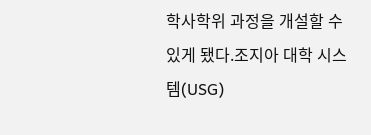학사학위 과정을 개설할 수 있게 됐다.조지아 대학 시스템(USG)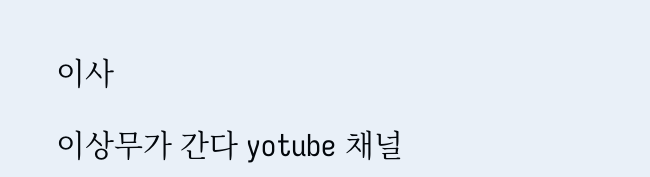이사

이상무가 간다 yotube 채널